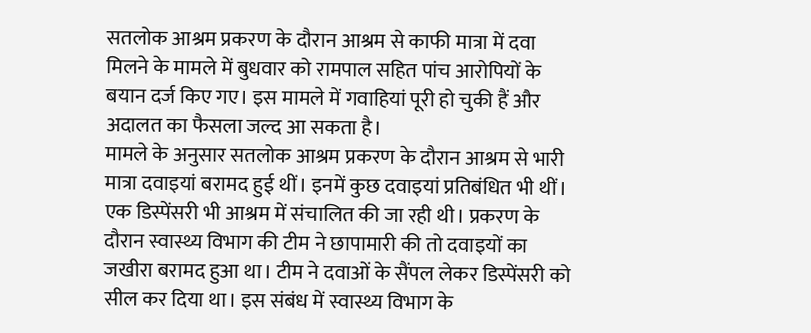सतलोक आश्रम प्रकरण के दौरान आश्रम से काफी मात्रा में दवा मिलने के मामले में बुधवार को रामपाल सहित पांच आरोपियों के बयान दर्ज किए गए। इस मामले में गवाहियां पूरी हो चुकी हैं और अदालत का फैसला जल्द आ सकता है।
मामले के अनुसार सतलोक आश्रम प्रकरण के दौरान आश्रम से भारी मात्रा दवाइयां बरामद हुई थीं। इनमें कुछ दवाइयां प्रतिबंधित भी थीं। एक डिस्पेंसरी भी आश्रम में संचालित की जा रही थी। प्रकरण के दौरान स्वास्थ्य विभाग की टीम ने छापामारी की तो दवाइयों का जखीरा बरामद हुआ था। टीम ने दवाओं के सैंपल लेकर डिस्पेंसरी को सील कर दिया था। इस संबंध में स्वास्थ्य विभाग के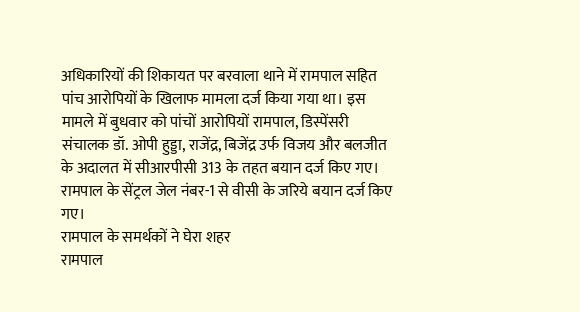अधिकारियों की शिकायत पर बरवाला थाने में रामपाल सहित पांच आरोपियों के खिलाफ मामला दर्ज किया गया था। इस मामले में बुधवार को पांचों आरोपियों रामपाल, डिस्पेंसरी संचालक डॉ. ओपी हुड्डा, राजेंद्र, बिजेंद्र उर्फ विजय और बलजीत के अदालत में सीआरपीसी 313 के तहत बयान दर्ज किए गए। रामपाल के सेंट्रल जेल नंबर-1 से वीसी के जरिये बयान दर्ज किए गए।
रामपाल के समर्थकों ने घेरा शहर
रामपाल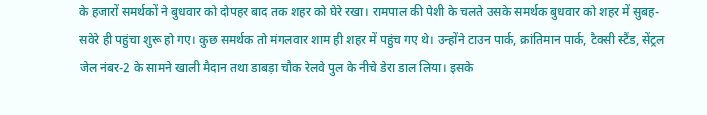के हजारों समर्थकों ने बुधवार को दोपहर बाद तक शहर को घेरे रखा। रामपाल की पेशी के चलते उसके समर्थक बुधवार को शहर में सुबह-सवेरे ही पहुंचा शुरू हो गए। कुछ समर्थक तो मंगलवार शाम ही शहर में पहुंच गए थे। उन्होंने टाउन पार्क, क्रांतिमान पार्क, टैक्सी स्टैंड, सेंट्रल जेल नंबर-2 के सामने खाली मैदान तथा डाबड़ा चौक रेलवे पुल के नीचे डेरा डाल लिया। इसके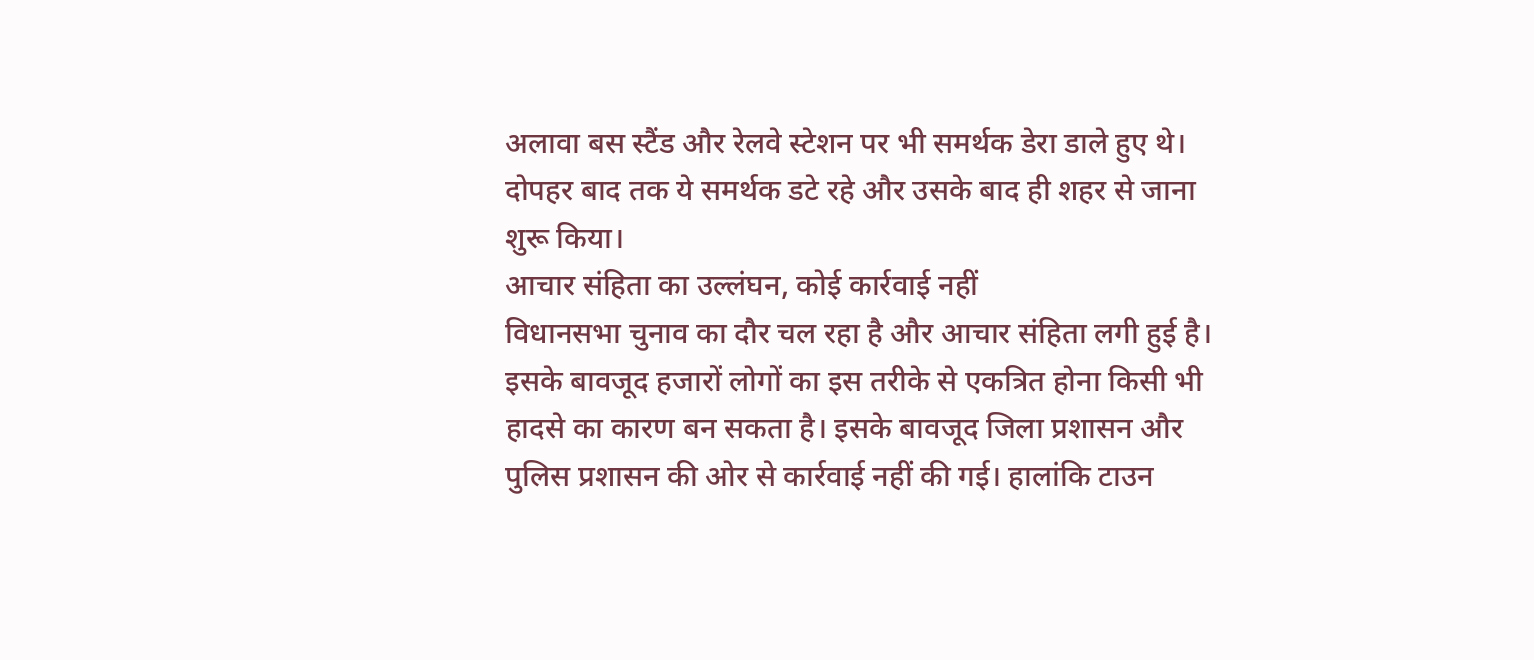अलावा बस स्टैंड और रेलवे स्टेशन पर भी समर्थक डेरा डाले हुए थे। दोपहर बाद तक ये समर्थक डटे रहे और उसके बाद ही शहर से जाना शुरू किया।
आचार संहिता का उल्लंघन, कोई कार्रवाई नहीं
विधानसभा चुनाव का दौर चल रहा है और आचार संहिता लगी हुई है। इसके बावजूद हजारों लोगों का इस तरीके से एकत्रित होना किसी भी हादसे का कारण बन सकता है। इसके बावजूद जिला प्रशासन और पुलिस प्रशासन की ओर से कार्रवाई नहीं की गई। हालांकि टाउन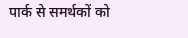पार्क से समर्थकों को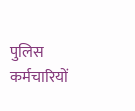पुलिस कर्मचारियों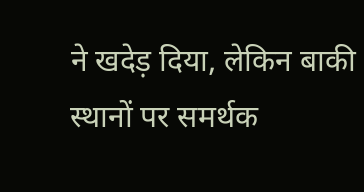ने खदेड़ दिया, लेकिन बाकी स्थानों पर समर्थक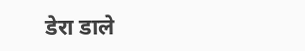डेरा डाले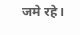जमे रहे।